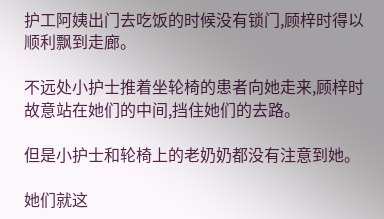护工阿姨出门去吃饭的时候没有锁门,顾梓时得以顺利飘到走廊。

不远处小护士推着坐轮椅的患者向她走来,顾梓时故意站在她们的中间,挡住她们的去路。

但是小护士和轮椅上的老奶奶都没有注意到她。

她们就这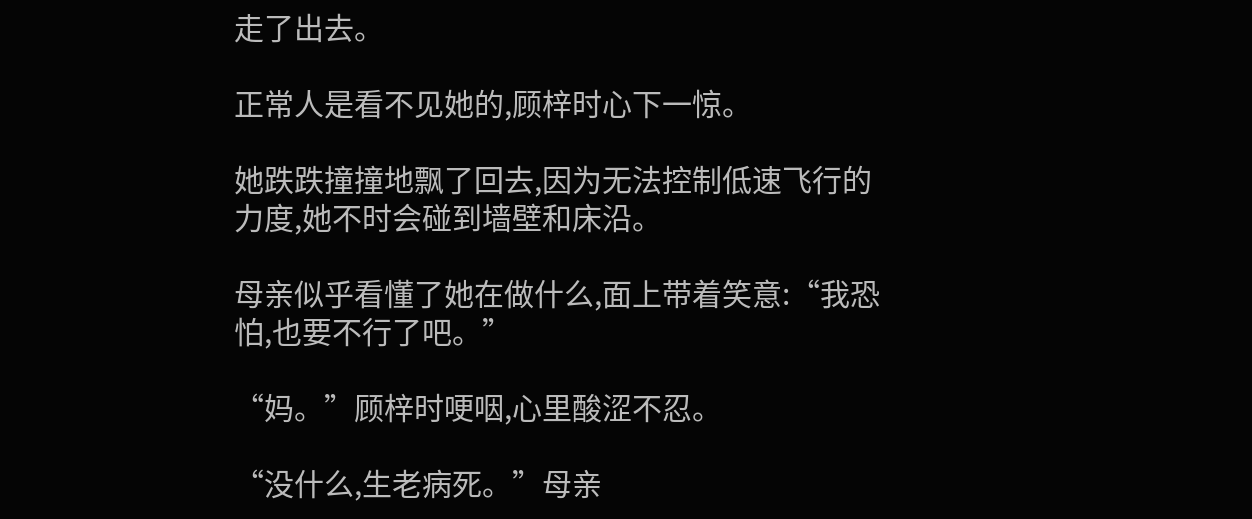走了出去。

正常人是看不见她的,顾梓时心下一惊。

她跌跌撞撞地飘了回去,因为无法控制低速飞行的力度,她不时会碰到墙壁和床沿。

母亲似乎看懂了她在做什么,面上带着笑意:“我恐怕,也要不行了吧。”

“妈。”顾梓时哽咽,心里酸涩不忍。

“没什么,生老病死。”母亲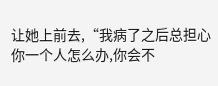让她上前去,“我病了之后总担心你一个人怎么办,你会不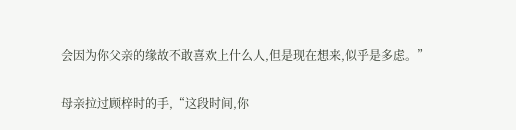会因为你父亲的缘故不敢喜欢上什么人,但是现在想来,似乎是多虑。”

母亲拉过顾梓时的手,“这段时间,你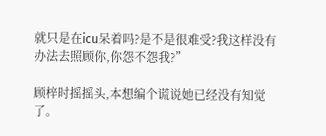就只是在icu呆着吗?是不是很难受?我这样没有办法去照顾你,你怨不怨我?”

顾梓时摇摇头,本想编个谎说她已经没有知觉了。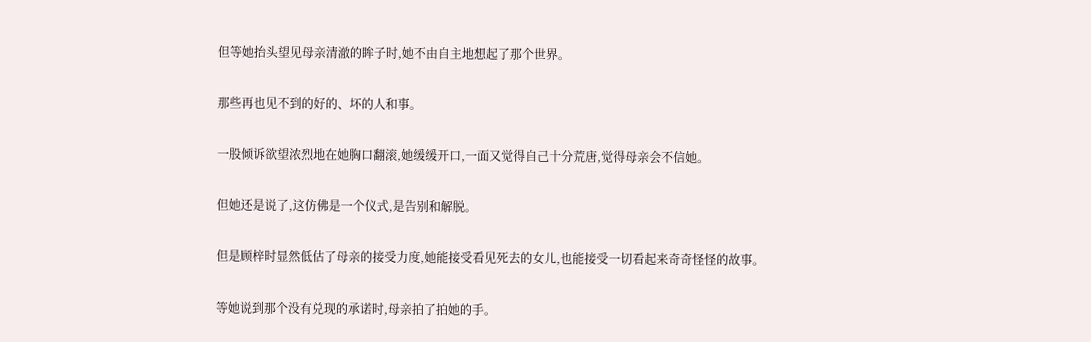但等她抬头望见母亲清澈的眸子时,她不由自主地想起了那个世界。

那些再也见不到的好的、坏的人和事。

一股倾诉欲望浓烈地在她胸口翻滚,她缓缓开口,一面又觉得自己十分荒唐,觉得母亲会不信她。

但她还是说了,这仿佛是一个仪式,是告别和解脱。

但是顾梓时显然低估了母亲的接受力度,她能接受看见死去的女儿,也能接受一切看起来奇奇怪怪的故事。

等她说到那个没有兑现的承诺时,母亲拍了拍她的手。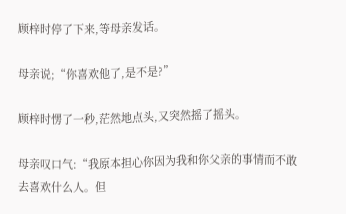顾梓时停了下来,等母亲发话。

母亲说;“你喜欢他了,是不是?”

顾梓时愣了一秒,茫然地点头,又突然摇了摇头。

母亲叹口气:“我原本担心你因为我和你父亲的事情而不敢去喜欢什么人。但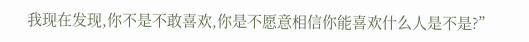我现在发现,你不是不敢喜欢,你是不愿意相信你能喜欢什么人是不是?”